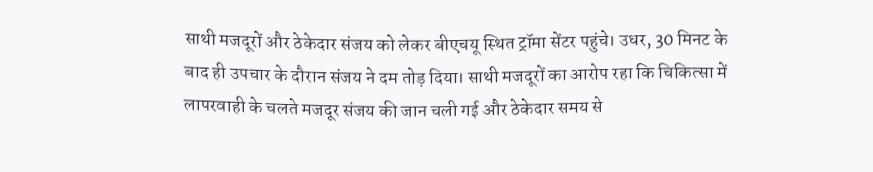साथी मजदूरों और ठेकेदार संजय को लेकर बीएचयू स्थित ट्रॉमा सेंटर पहुंचे। उधर, 30 मिनट के बाद ही उपचार के दौरान संजय ने दम तोड़ दिया। साथी मजदूरों का आरोप रहा कि चिकित्सा में लापरवाही के चलते मजदूर संजय की जान चली गई और ठेकेदार समय से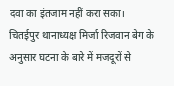दवा का इंतजाम नहीं करा सका।
चितईपुर थानाध्यक्ष मिर्जा रिजवान बेग के अनुसार घटना के बारे में मजदूरों से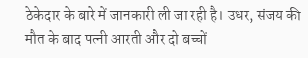ठेकेदार के बारे में जानकारी ली जा रही है। उधर, संजय की मौत के बाद पत्नी आरती और दो बच्चों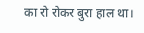का रो रोकर बुरा हाल था।